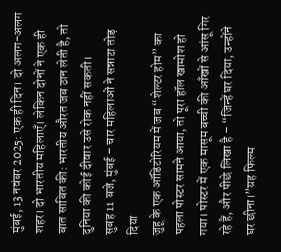मुंबई, 13 नवंबर 2025: एक ही दिन। दो अलग-अलग शहर। दो भारतीय महिलाएँ। लेकिन दोनों ने एक ही बात साबित की: भारतीय औरत जब ठान लेती है, तो दुनिया की कोई दीवार उसे रोक नहीं सकती।
सुबह 11 बजे, मुंबई – चार महिलाओं ने सन्नाटा तोड़ दिया
जुहू के एक ऑडिटोरियम में जब “शेल्टर होम” का पहला पोस्टर सामने आया, तो पूरा हॉल खामोश हो गया। पोस्टर में एक मासूम बच्ची की आँखों से आंसू गिर रहे हैं, और पीछे लिखा है – “जिन्हें घर दिया, उन्होंने घर छीना।”यह फिल्म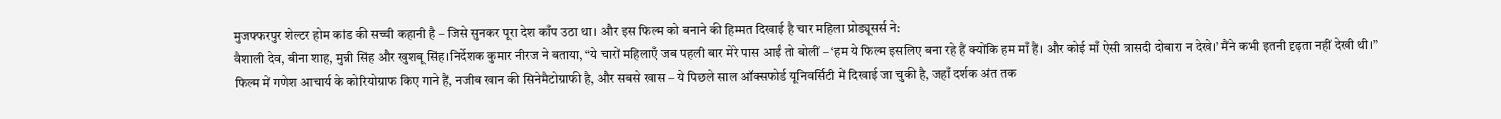मुजफ्फरपुर शेल्टर होम कांड की सच्ची कहानी है – जिसे सुनकर पूरा देश काँप उठा था। और इस फिल्म को बनाने की हिम्मत दिखाई है चार महिला प्रोड्यूसर्स ने:
वैशाली देव, बीना शाह, मुन्नी सिंह और खुशबू सिंह।निर्देशक कुमार नीरज ने बताया, “ये चारों महिलाएँ जब पहली बार मेरे पास आईं तो बोलीं – ‘हम ये फिल्म इसलिए बना रहे हैं क्योंकि हम माँ हैं। और कोई माँ ऐसी त्रासदी दोबारा न देखे।’ मैंने कभी इतनी दृढ़ता नहीं देखी थी।”
फिल्म में गणेश आचार्य के कोरियोग्राफ किए गाने हैं, नजीब खान की सिनेमैटोग्राफी है, और सबसे खास – ये पिछले साल ऑक्सफोर्ड यूनिवर्सिटी में दिखाई जा चुकी है, जहाँ दर्शक अंत तक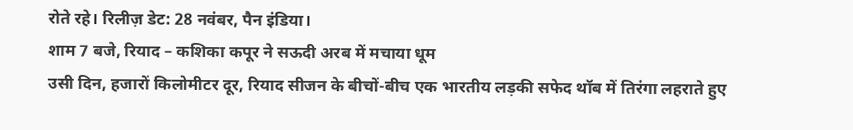रोते रहे। रिलीज़ डेट: 28 नवंबर, पैन इंडिया।
शाम 7 बजे, रियाद – कशिका कपूर ने सऊदी अरब में मचाया धूम
उसी दिन, हजारों किलोमीटर दूर, रियाद सीजन के बीचों-बीच एक भारतीय लड़की सफेद थॉब में तिरंगा लहराते हुए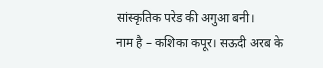सांस्कृतिक परेड की अगुआ बनी।
नाम है – कशिका कपूर। सऊदी अरब के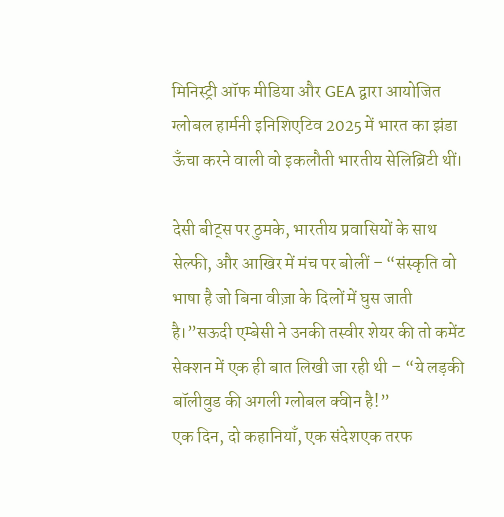मिनिस्ट्री ऑफ मीडिया और GEA द्वारा आयोजित ग्लोबल हार्मनी इनिशिएटिव 2025 में भारत का झंडा ऊँचा करने वाली वो इकलौती भारतीय सेलिब्रिटी थीं।

देसी बीट्स पर ठुमके, भारतीय प्रवासियों के साथ सेल्फी, और आखिर में मंच पर बोलीं – “संस्कृति वो भाषा है जो बिना वीज़ा के दिलों में घुस जाती है।”सऊदी एम्बेसी ने उनकी तस्वीर शेयर की तो कमेंट सेक्शन में एक ही बात लिखी जा रही थी – “ये लड़की बॉलीवुड की अगली ग्लोबल क्वीन है!”
एक दिन, दो कहानियाँ, एक संदेशएक तरफ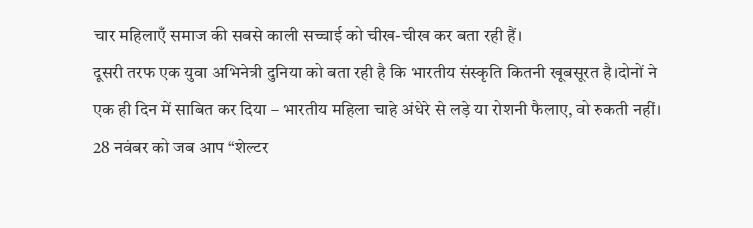चार महिलाएँ समाज की सबसे काली सच्चाई को चीख-चीख कर बता रही हैं।
दूसरी तरफ एक युवा अभिनेत्री दुनिया को बता रही है कि भारतीय संस्कृति कितनी खूबसूरत है।दोनों ने एक ही दिन में साबित कर दिया – भारतीय महिला चाहे अंधेरे से लड़े या रोशनी फैलाए, वो रुकती नहीं।
28 नवंबर को जब आप “शेल्टर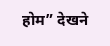होम” देखने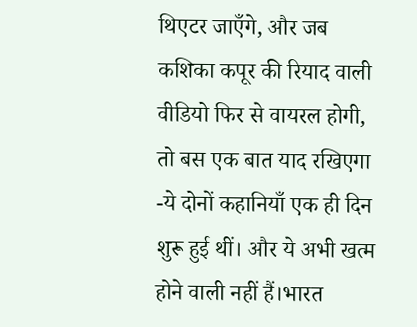थिएटर जाएँगे, और जब कशिका कपूर की रियाद वाली वीडियो फिर से वायरल होगी, तो बस एक बात याद रखिएगा -ये दोनों कहानियाँ एक ही दिन शुरू हुई थीं। और ये अभी खत्म होने वाली नहीं हैं।भारत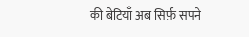की बेटियाँ अब सिर्फ़ सपने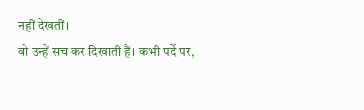नहीं देखतीं।
वो उन्हें सच कर दिखाती हैं। कभी पर्दे पर,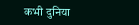कभी दुनिया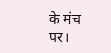के मंच पर।